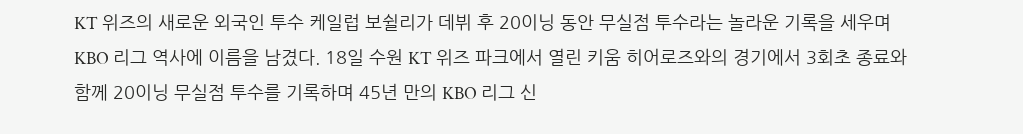KT 위즈의 새로운 외국인 투수 케일럽 보쉴리가 데뷔 후 20이닝 동안 무실점 투수라는 놀라운 기록을 세우며 KBO 리그 역사에 이름을 남겼다. 18일 수원 KT 위즈 파크에서 열린 키움 히어로즈와의 경기에서 3회초 종료와 함께 20이닝 무실점 투수를 기록하며 45년 만의 KBO 리그 신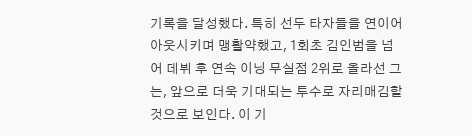기록을 달성했다. 특히 선두 타자들을 연이어 아웃시키며 맹활약했고, 1회초 김인범을 넘어 데뷔 후 연속 이닝 무실점 2위로 올라선 그는, 앞으로 더욱 기대되는 투수로 자리매김할 것으로 보인다. 이 기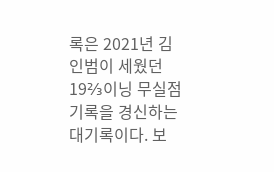록은 2021년 김인범이 세웠던 19⅔이닝 무실점 기록을 경신하는 대기록이다. 보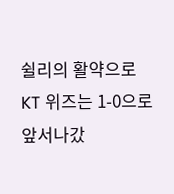쉴리의 활약으로 KT 위즈는 1-0으로 앞서나갔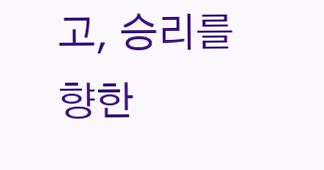고, 승리를 향한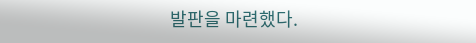발판을 마련했다.